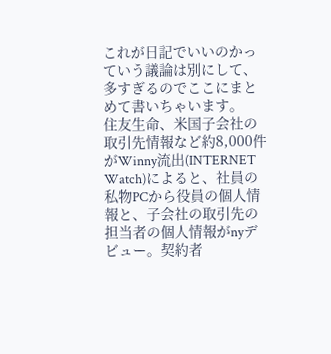これが日記でいいのかっていう議論は別にして、多すぎるのでここにまとめて書いちゃいます。
住友生命、米国子会社の取引先情報など約8,000件がWinny流出(INTERNET Watch)によると、社員の私物PCから役員の個人情報と、子会社の取引先の担当者の個人情報がnyデビュー。契約者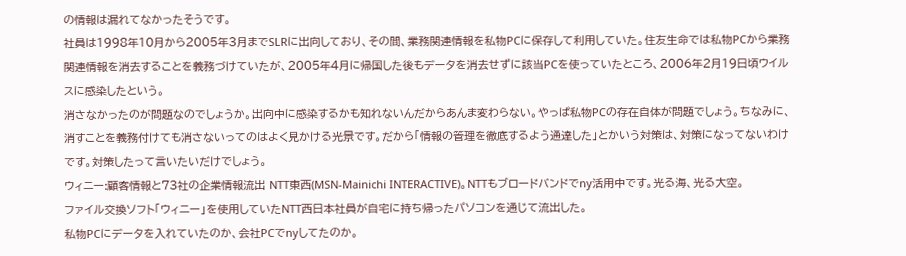の情報は漏れてなかったそうです。
社員は1998年10月から2005年3月までSLRに出向しており、その間、業務関連情報を私物PCに保存して利用していた。住友生命では私物PCから業務関連情報を消去することを義務づけていたが、2005年4月に帰国した後もデータを消去せずに該当PCを使っていたところ、2006年2月19日頃ウイルスに感染したという。
消さなかったのが問題なのでしょうか。出向中に感染するかも知れないんだからあんま変わらない。やっぱ私物PCの存在自体が問題でしょう。ちなみに、消すことを義務付けても消さないってのはよく見かける光景です。だから「情報の管理を徹底するよう通達した」とかいう対策は、対策になってないわけです。対策したって言いたいだけでしょう。
ウィニー:顧客情報と73社の企業情報流出 NTT東西(MSN-Mainichi INTERACTIVE)。NTTもブロードバンドでny活用中です。光る海、光る大空。
ファイル交換ソフト「ウィニー」を使用していたNTT西日本社員が自宅に持ち帰ったパソコンを通じて流出した。
私物PCにデータを入れていたのか、会社PCでnyしてたのか。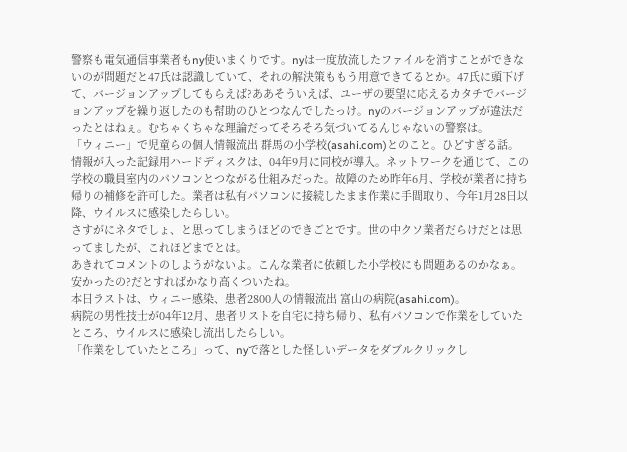警察も電気通信事業者もny使いまくりです。nyは一度放流したファイルを消すことができないのが問題だと47氏は認識していて、それの解決策ももう用意できてるとか。47氏に頭下げて、バージョンアップしてもらえば?ああそういえば、ユーザの要望に応えるカタチでバージョンアップを繰り返したのも幇助のひとつなんでしたっけ。nyのバージョンアップが違法だったとはねぇ。むちゃくちゃな理論だってそろそろ気づいてるんじゃないの警察は。
「ウィニー」で児童らの個人情報流出 群馬の小学校(asahi.com)とのこと。ひどすぎる話。
情報が入った記録用ハードディスクは、04年9月に同校が導入。ネットワークを通じて、この学校の職員室内のパソコンとつながる仕組みだった。故障のため昨年6月、学校が業者に持ち帰りの補修を許可した。業者は私有パソコンに接続したまま作業に手間取り、今年1月28日以降、ウイルスに感染したらしい。
さすがにネタでしょ、と思ってしまうほどのできごとです。世の中クソ業者だらけだとは思ってましたが、これほどまでとは。
あきれてコメントのしようがないよ。こんな業者に依頼した小学校にも問題あるのかなぁ。安かったの?だとすればかなり高くついたね。
本日ラストは、ウィニー感染、患者2800人の情報流出 富山の病院(asahi.com)。
病院の男性技士が04年12月、患者リストを自宅に持ち帰り、私有パソコンで作業をしていたところ、ウイルスに感染し流出したらしい。
「作業をしていたところ」って、nyで落とした怪しいデータをダブルクリックし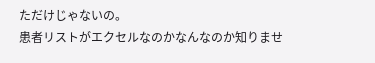ただけじゃないの。
患者リストがエクセルなのかなんなのか知りませ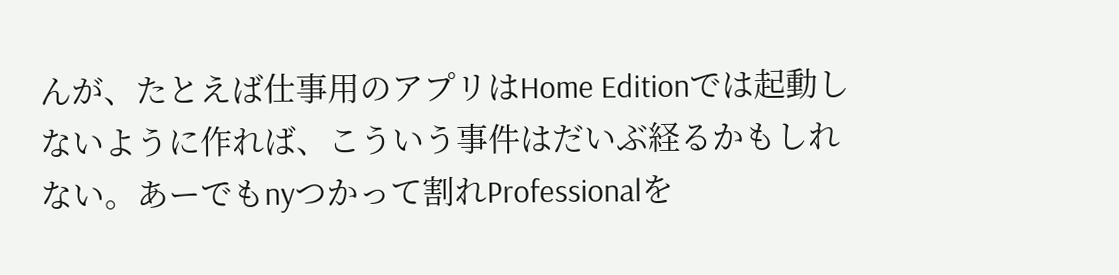んが、たとえば仕事用のアプリはHome Editionでは起動しないように作れば、こういう事件はだいぶ経るかもしれない。あーでもnyつかって割れProfessionalを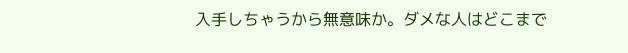入手しちゃうから無意味か。ダメな人はどこまで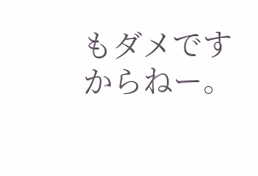もダメですからねー。